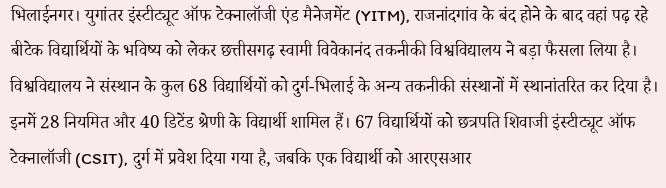भिलाईनगर। युगांतर इंस्टीट्यूट ऑफ टेक्नालॉजी एंड मैनेजमेंट (YITM), राजनांदगांव के बंद होने के बाद वहां पढ़ रहे बीटेक विद्यार्थियों के भविष्य को लेकर छत्तीसगढ़ स्वामी विवेकानंद तकनीकी विश्वविद्यालय ने बड़ा फैसला लिया है। विश्वविद्यालय ने संस्थान के कुल 68 विद्यार्थियों को दुर्ग-भिलाई के अन्य तकनीकी संस्थानों में स्थानांतरित कर दिया है।
इनमें 28 नियमित और 40 डिटेंड श्रेणी के विद्यार्थी शामिल हैं। 67 विद्यार्थियों को छत्रपति शिवाजी इंस्टीट्यूट ऑफ टेक्नालॉजी (CSIT), दुर्ग में प्रवेश दिया गया है, जबकि एक विद्यार्थी को आरएसआर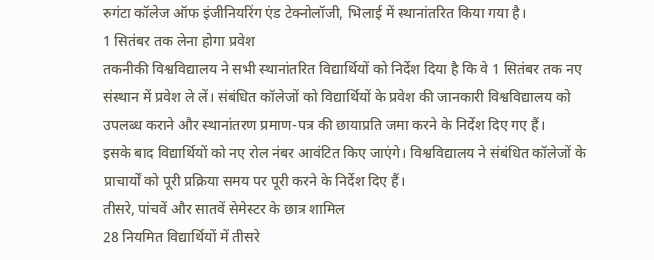रुगंटा कॉलेज ऑफ इंजीनियरिंग एंड टेक्नोलॉजी, भिलाई में स्थानांतरित किया गया है।
1 सितंबर तक लेना होगा प्रवेश
तकनीकी विश्वविद्यालय ने सभी स्थानांतरित विद्यार्थियों को निर्देश दिया है कि वे 1 सितंबर तक नए संस्थान में प्रवेश ले लें। संबंधित कॉलेजों को विद्यार्थियों के प्रवेश की जानकारी विश्वविद्यालय को उपलब्ध कराने और स्थानांतरण प्रमाण-पत्र की छायाप्रति जमा करने के निर्देश दिए गए हैं।
इसके बाद विद्यार्थियों को नए रोल नंबर आवंटित किए जाएंगे। विश्वविद्यालय ने संबंधित कॉलेजों के प्राचार्यों को पूरी प्रक्रिया समय पर पूरी करने के निर्देश दिए हैं।
तीसरे, पांचवें और सातवें सेमेस्टर के छात्र शामिल
28 नियमित विद्यार्थियों में तीसरे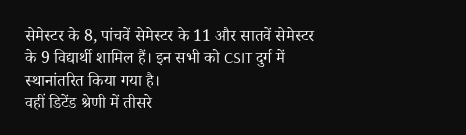सेमेस्टर के 8, पांचवें सेमेस्टर के 11 और सातवें सेमेस्टर के 9 विद्यार्थी शामिल हैं। इन सभी को CSIT दुर्ग में स्थानांतरित किया गया है।
वहीं डिटेंड श्रेणी में तीसरे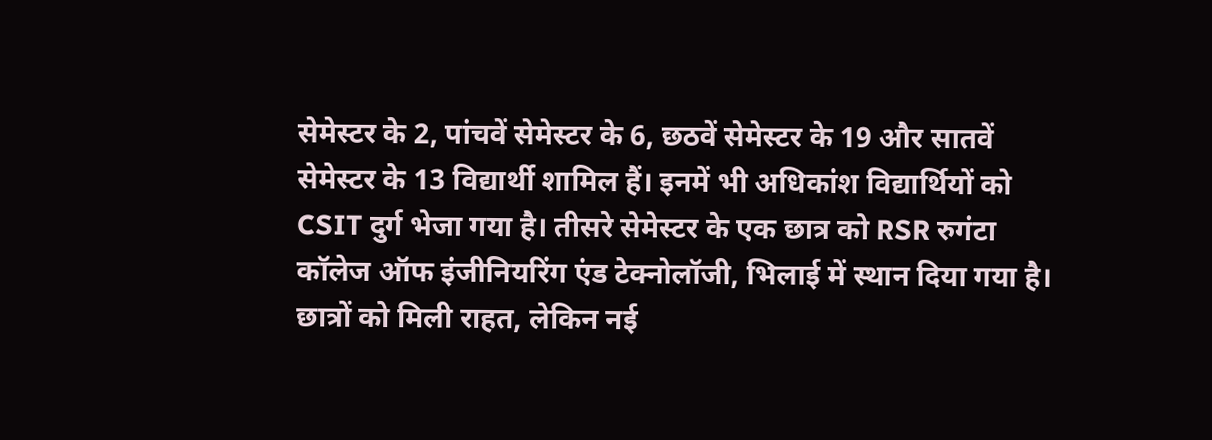सेमेस्टर के 2, पांचवें सेमेस्टर के 6, छठवें सेमेस्टर के 19 और सातवें सेमेस्टर के 13 विद्यार्थी शामिल हैं। इनमें भी अधिकांश विद्यार्थियों को CSIT दुर्ग भेजा गया है। तीसरे सेमेस्टर के एक छात्र को RSR रुगंटा कॉलेज ऑफ इंजीनियरिंग एंड टेक्नोलॉजी, भिलाई में स्थान दिया गया है।
छात्रों को मिली राहत, लेकिन नई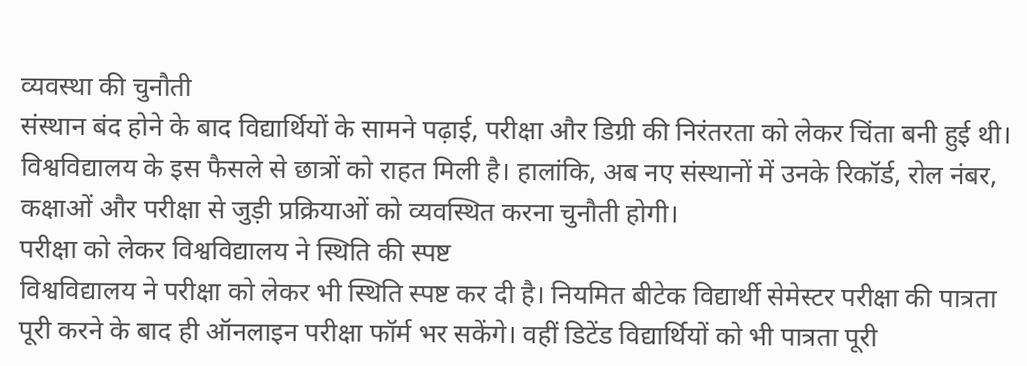व्यवस्था की चुनौती
संस्थान बंद होने के बाद विद्यार्थियों के सामने पढ़ाई, परीक्षा और डिग्री की निरंतरता को लेकर चिंता बनी हुई थी। विश्वविद्यालय के इस फैसले से छात्रों को राहत मिली है। हालांकि, अब नए संस्थानों में उनके रिकॉर्ड, रोल नंबर, कक्षाओं और परीक्षा से जुड़ी प्रक्रियाओं को व्यवस्थित करना चुनौती होगी।
परीक्षा को लेकर विश्वविद्यालय ने स्थिति की स्पष्ट
विश्वविद्यालय ने परीक्षा को लेकर भी स्थिति स्पष्ट कर दी है। नियमित बीटेक विद्यार्थी सेमेस्टर परीक्षा की पात्रता पूरी करने के बाद ही ऑनलाइन परीक्षा फॉर्म भर सकेंगे। वहीं डिटेंड विद्यार्थियों को भी पात्रता पूरी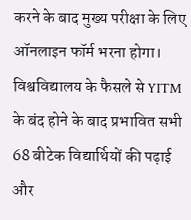करने के बाद मुख्य परीक्षा के लिए ऑनलाइन फॉर्म भरना होगा।
विश्वविद्यालय के फैसले से YITM के बंद होने के बाद प्रभावित सभी 68 बीटेक विद्यार्थियों की पढ़ाई और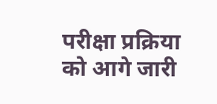परीक्षा प्रक्रिया को आगे जारी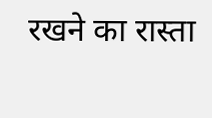रखने का रास्ता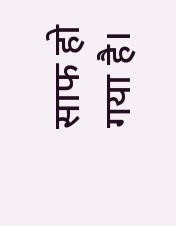साफ हो गया है।